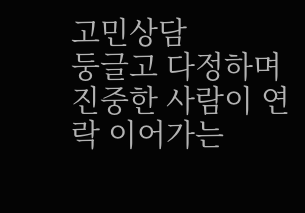고민상담
둥글고 다정하며 진중한 사람이 연락 이어가는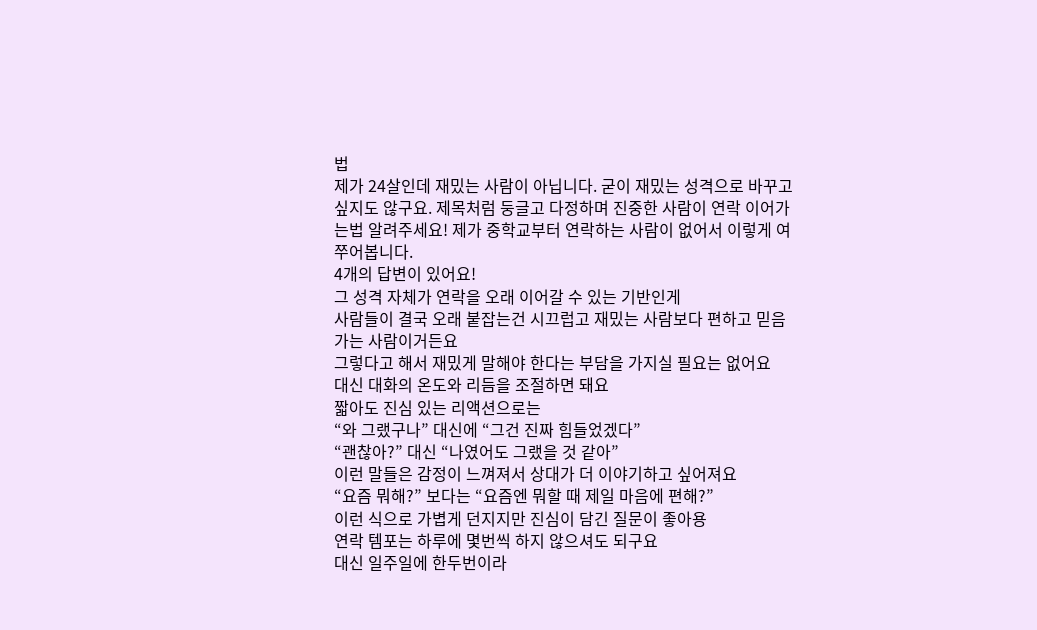법
제가 24살인데 재밌는 사람이 아닙니다. 굳이 재밌는 성격으로 바꾸고 싶지도 않구요. 제목처럼 둥글고 다정하며 진중한 사람이 연락 이어가는법 알려주세요! 제가 중학교부터 연락하는 사람이 없어서 이렇게 여쭈어봅니다.
4개의 답변이 있어요!
그 성격 자체가 연락을 오래 이어갈 수 있는 기반인게
사람들이 결국 오래 붙잡는건 시끄럽고 재밌는 사람보다 편하고 믿음 가는 사람이거든요
그렇다고 해서 재밌게 말해야 한다는 부담을 가지실 필요는 없어요
대신 대화의 온도와 리듬을 조절하면 돼요
짧아도 진심 있는 리액션으로는
“와 그랬구나” 대신에 “그건 진짜 힘들었겠다”
“괜찮아?” 대신 “나였어도 그랬을 것 같아”
이런 말들은 감정이 느껴져서 상대가 더 이야기하고 싶어져요
“요즘 뭐해?” 보다는 “요즘엔 뭐할 때 제일 마음에 편해?”
이런 식으로 가볍게 던지지만 진심이 담긴 질문이 좋아용
연락 템포는 하루에 몇번씩 하지 않으셔도 되구요
대신 일주일에 한두번이라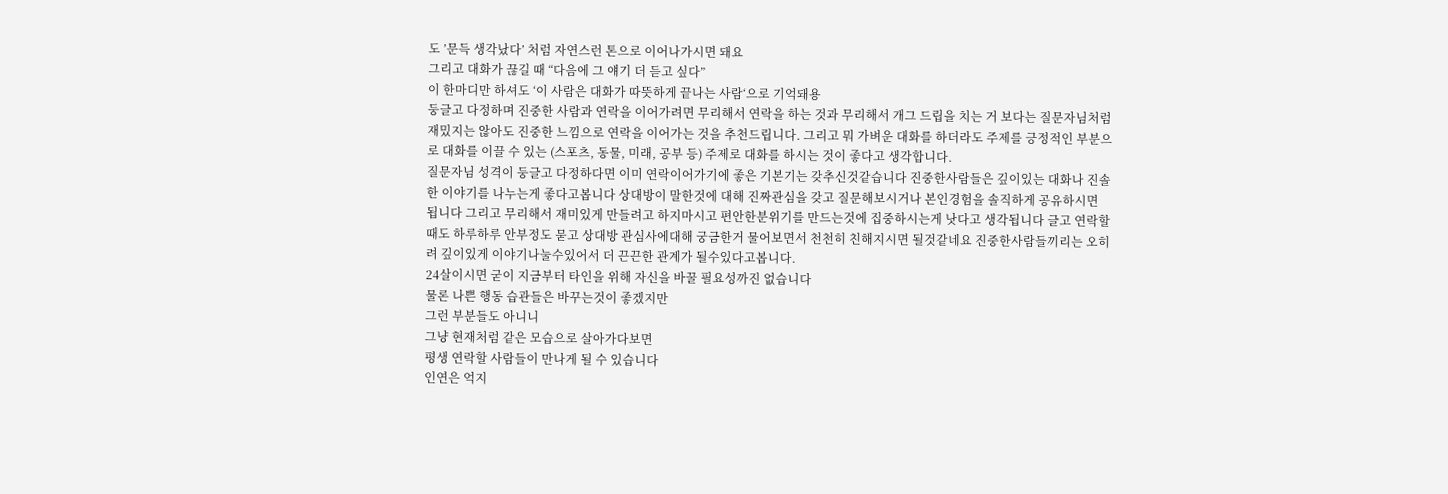도 ’문득 생각났다’ 처럼 자연스런 톤으로 이어나가시면 돼요
그리고 대화가 끊길 때 “다음에 그 얘기 더 듣고 싶다”
이 한마디만 하셔도 ‘이 사람은 대화가 따뜻하게 끝나는 사람‘으로 기억돼용
둥글고 다정하며 진중한 사람과 연락을 이어가려면 무리해서 연락을 하는 것과 무리해서 개그 드립을 치는 거 보다는 질문자님처럼 재밌지는 않아도 진중한 느낌으로 연락을 이어가는 것을 추천드립니다. 그리고 뭐 가벼운 대화를 하더라도 주제를 긍정적인 부분으로 대화를 이끌 수 있는 (스포츠, 동물, 미래, 공부 등) 주제로 대화를 하시는 것이 좋다고 생각합니다.
질문자님 성격이 둥글고 다정하다면 이미 연락이어가기에 좋은 기본기는 갖추신것같습니다 진중한사람들은 깊이있는 대화나 진솔한 이야기를 나누는게 좋다고봅니다 상대방이 말한것에 대해 진짜관심을 갖고 질문해보시거나 본인경험을 솔직하게 공유하시면 됩니다 그리고 무리해서 재미있게 만들려고 하지마시고 편안한분위기를 만드는것에 집중하시는게 낫다고 생각됩니다 글고 연락할때도 하루하루 안부정도 묻고 상대방 관심사에대해 궁금한거 물어보면서 천천히 친해지시면 될것같네요 진중한사람들끼리는 오히려 깊이있게 이야기나눌수있어서 더 끈끈한 관계가 될수있다고봅니다.
24살이시면 굳이 지금부터 타인을 위해 자신을 바꿀 필요성까진 없습니다
물론 나쁜 행동 습관들은 바꾸는것이 좋겠지만
그런 부분들도 아니니
그냥 현재처럼 같은 모습으로 살아가다보면
평생 연락할 사람들이 만나게 될 수 있습니다
인연은 억지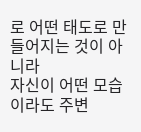로 어떤 태도로 만들어지는 것이 아니라
자신이 어떤 모습이라도 주변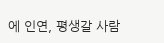에 인연, 평생갈 사람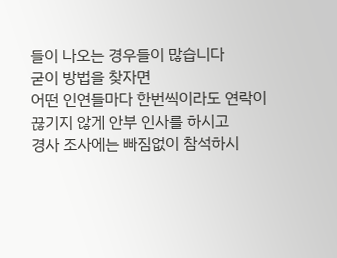들이 나오는 경우들이 많습니다
굳이 방법을 찾자면
어떤 인연들마다 한번씩이라도 연락이 끊기지 않게 안부 인사를 하시고
경사 조사에는 빠짐없이 참석하시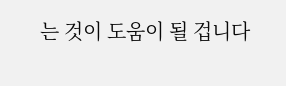는 것이 도움이 될 겁니다